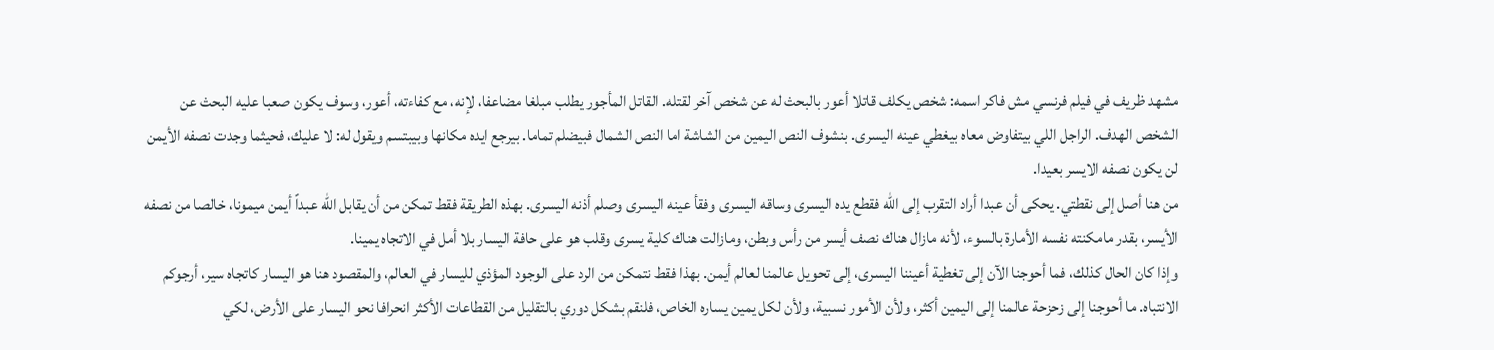مشهد ظريف في فيلم فرنسي مش فاكر اسمه: شخص يكلف قاتلا أعور بالبحث له عن شخص آخر لقتله. القاتل المأجور يطلب مبلغا مضاعفا، لإنه، مع كفاءته، أعور، وسوف يكون صعبا عليه البحث عن الشخص الهدف. الراجل اللي بيتفاوض معاه بيغطي عينه اليسرى. بنشوف النص اليمين من الشاشة اما النص الشمال فبيضلم تماما. بيرجع ايده مكانها وبيبتسم ويقول له: لا عليك، فحيثما وجدت نصفه الأيمن لن يكون نصفه الايسر بعيدا.
من هنا أصل إلى نقطتي. يحكى أن عبدا أراد التقرب إلى الله فقطع يده اليسرى وساقه اليسرى وفقأ عينه اليسرى وصلم أذنه اليسرى. بهذه الطريقة فقط تمكن من أن يقابل الله عبداً أيمن ميمونا، خالصا من نصفه الأيسر، بقدر مامكنته نفسه الأمارة بالسوء، لأنه مازال هناك نصف أيسر من رأس وبطن، ومازالت هناك كلية يسرى وقلب هو على حافة اليسار بلا أمل في الاتجاه يمينا.
وإذا كان الحال كذلك، فما أحوجنا الآن إلى تغطية أعيننا اليسرى، إلى تحويل عالمنا لعالم أيمن. بهذا فقط نتمكن من الرد على الوجود المؤذي لليسار في العالم، والمقصود هنا هو اليسار كاتجاه سير، أرجوكم الانتباه. ما أحوجنا إلى زحزحة عالمنا إلى اليمين أكثر، ولأن الأمور نسبية، ولأن لكل يمين يساره الخاص، فلنقم بشكل دوري بالتقليل من القطاعات الأكثر انحرافا نحو اليسار على الأرض، لكي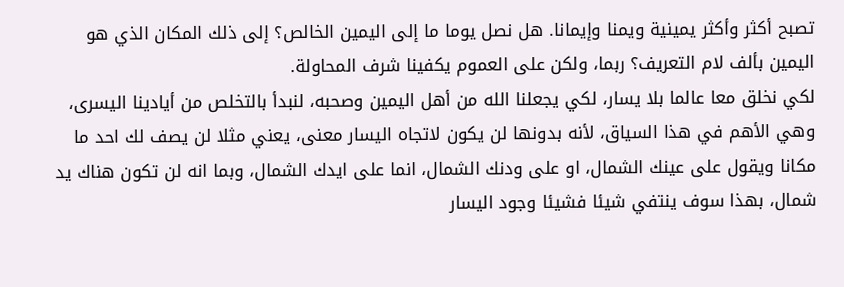تصبح أكثر وأكثر يمينية ويمنا وإيمانا. هل نصل يوما ما إلى اليمين الخالص؟ إلى ذلك المكان الذي هو اليمين بألف لام التعريف؟ ربما، ولكن على العموم يكفينا شرف المحاولة.
لكي نخلق معا عالما بلا يسار، لكي يجعلنا الله من أهل اليمين وصحبه، لنبدأ بالتخلص من أيادينا اليسرى، وهي الأهم في هذا السياق، لأنه بدونها لن يكون لاتجاه اليسار معنى، يعني مثلا لن يصف لك احد ما مكانا ويقول على عينك الشمال، او على ودنك الشمال، انما على ايدك الشمال، وبما انه لن تكون هناك يد شمال، بهذا سوف ينتفي شيئا فشيئا وجود اليسار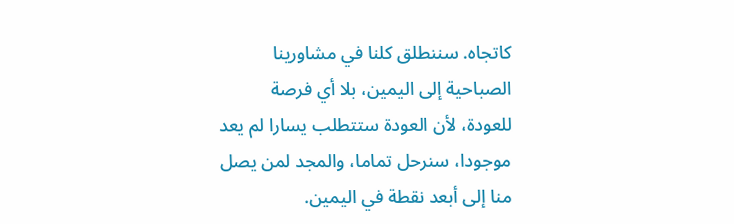كاتجاه. سننطلق كلنا في مشاورينا الصباحية إلى اليمين، بلا أي فرصة للعودة، لأن العودة ستتطلب يسارا لم يعد موجودا، سنرحل تماما، والمجد لمن يصل منا إلى أبعد نقطة في اليمين.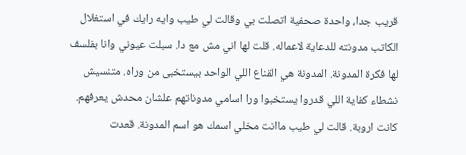قريب جدا، واحدة صحفية اتصلت بي وقالت لي طيب وايه رايك في استغلال الكاتب مدونته للدعاية لاعماله. قلت لها اني مش مع دا. سبلت عيوني وانا بفلسف لها فكرة المدونة. المدونة هي القناع اللي الواحد بيستخبى من وراه. متنسيش نشطاء كفاية اللي قدروا يستخبوا ورا اسامي مدوناتهم علشان محدش يعرفهم. كانت اروبة. قالت لي طيب ماانت مخلي اسمك هو اسم المدونة. قعدت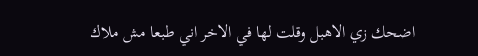اضحك زي الاهبل وقلت لها في الاخر اني طبعا مش ملاك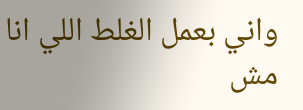واني بعمل الغلط اللي انا مش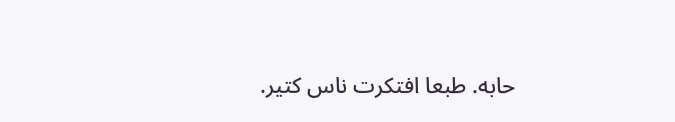حابه. طبعا افتكرت ناس كتير.